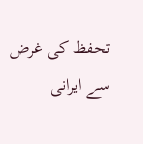تحفظ کی غرض سے ایرانی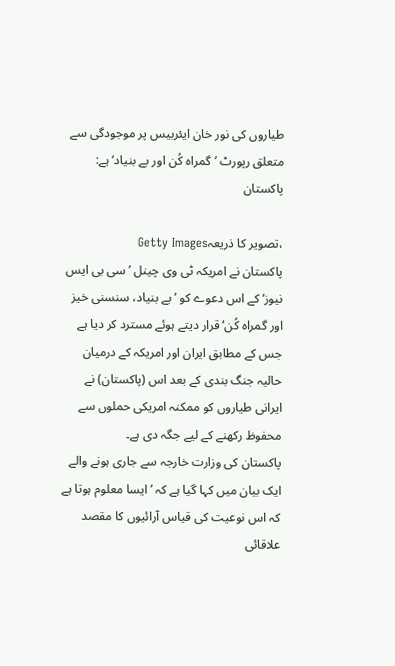طیاروں کی نور خان ایئربیس پر موجودگی سے متعلق رپورٹ ’گمراہ کُن اور بے بنیاد‘ ہے: پاکستان

،تصویر کا ذریعہGetty Images
پاکستان نے امریکہ ٹی وی چینل ’سی بی ایس نیوز‘ کے اس دعوے کو ’بے بنیاد، سنسنی خیز اور گمراہ کُن‘ قرار دیتے ہوئے مسترد کر دیا ہے جس کے مطابق ایران اور امریکہ کے درمیان حالیہ جنگ بندی کے بعد اس (پاکستان) نے ایرانی طیاروں کو ممکنہ امریکی حملوں سے محفوظ رکھنے کے لیے جگہ دی ہے۔
پاکستان کی وزارت خارجہ سے جاری ہونے والے ایک بیان میں کہا گیا ہے کہ ’ایسا معلوم ہوتا ہے کہ اس نوعیت کی قیاس آرائیوں کا مقصد علاقائی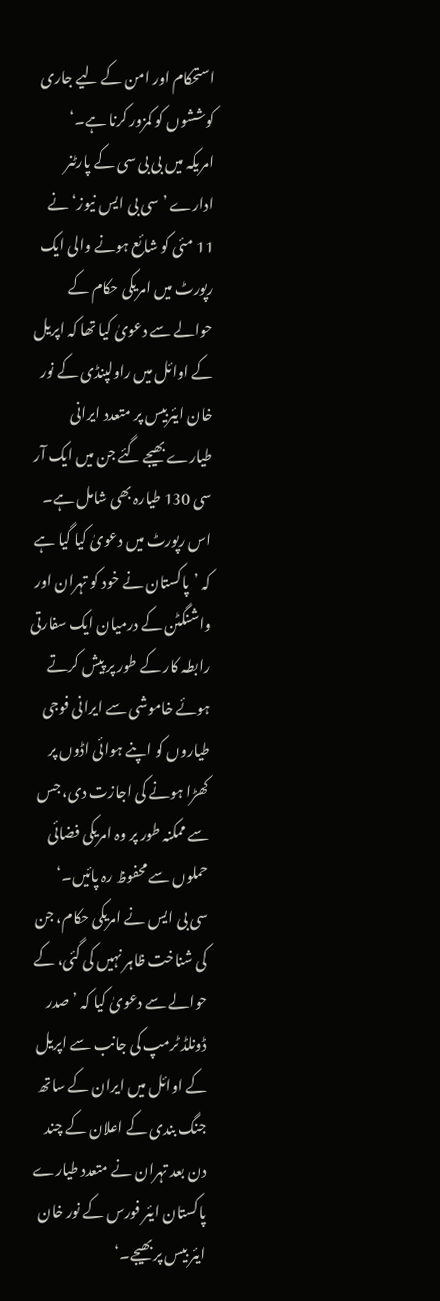استحکام اور امن کے لیے جاری کوششوں کو کمزور کرنا ہے۔‘
امریکہ میں بی بی سی کے پارٹنر ادارے ’سی بی ایس نیوز‘ نے 11 مئی کو شائع ہونے والی ایک رپورٹ میں امریکی حکام کے حوالے سے دعویٰ کیا تھا کہ اپریل کے اوائل میں راولپنڈی کے نور خان ایئربیس پر متعدد ایرانی طیارے بھیجے گئے جن میں ایک آر سی 130 طیارہ بھی شامل ہے۔
اس رپورٹ میں دعویٰ کیا گیا ہے کہ ’پاکستان نے خود کو تہران اور واشنگٹن کے درمیان ایک سفارتی رابطہ کار کے طور پر پیش کرتے ہوئے خاموشی سے ایرانی فوجی طیاروں کو اپنے ہوائی اڈوں پر کھڑا ہونے کی اجازت دی، جس سے ممکنہ طور پر وہ امریکی فضائی حملوں سے محفوظ رہ پائیں۔‘
سی بی ایس نے امریکی حکام، جن کی شناخت ظاہر نہیں کی گئی، کے حوالے سے دعویٰ کیا کہ ’صدر ڈونلڈ ٹرمپ کی جانب سے اپریل کے اوائل میں ایران کے ساتھ جنگ بندی کے اعلان کے چند دن بعد تہران نے متعدد طیارے پاکستان ایئر فورس کے نور خان ایئر بیس پر بھیجے۔‘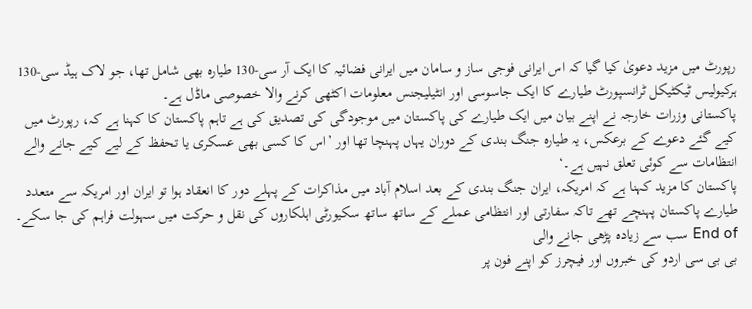رپورٹ میں مزید دعویٰ کیا گیا کہ اس ایرانی فوجی ساز و سامان میں ایرانی فضائیہ کا ایک آر سی-130 طیارہ بھی شامل تھا، جو لاک ہیڈ سی-130 ہرکیولیس ٹیکٹیکل ٹرانسپورٹ طیارے کا ایک جاسوسی اور انٹیلیجنس معلومات اکٹھی کرنے والا خصوصی ماڈل ہے۔
پاکستانی وزرات خارجہ نے اپنے بیان میں ایک طیارے کی پاکستان میں موجودگی کی تصدیق کی ہے تاہم پاکستان کا کہنا ہے کہ، رپورٹ میں کیے گئے دعوے کے برعکس، یہ طیارہ جنگ بندی کے دوران یہاں پہنچا تھا اور ’اس کا کسی بھی عسکری یا تحفظ کے لیے کیے جانے والے انتظامات سے کوئی تعلق نہیں ہے۔‘
پاکستان کا مزید کہنا ہے کہ امریکہ، ایران جنگ بندی کے بعد اسلام آباد میں مذاکرات کے پہلے دور کا انعقاد ہوا تو ایران اور امریکہ سے متعدد طیارے پاکستان پہنچے تھے تاکہ سفارتی اور انتظامی عملے کے ساتھ ساتھ سکیورٹی اہلکاروں کی نقل و حرکت میں سہولت فراہم کی جا سکے۔
End of سب سے زیادہ پڑھی جانے والی
بی بی سی اردو کی خبروں اور فیچرز کو اپنے فون پر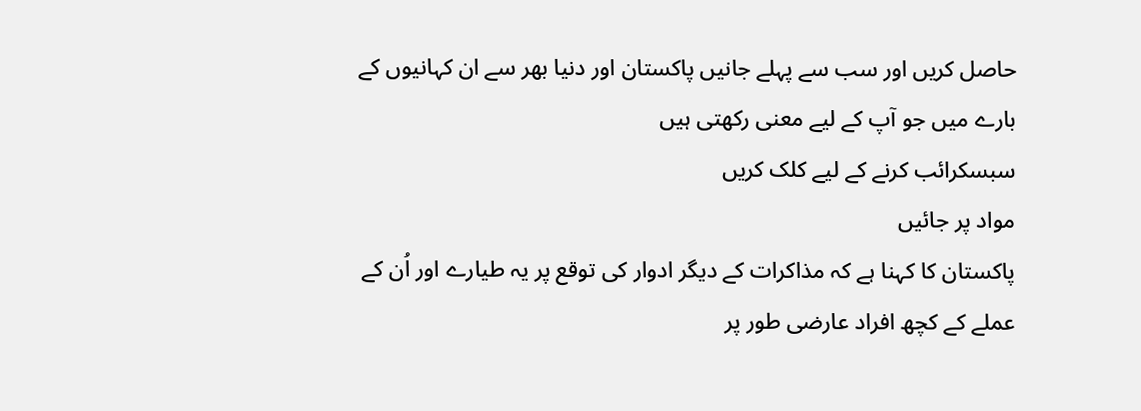حاصل کریں اور سب سے پہلے جانیں پاکستان اور دنیا بھر سے ان کہانیوں کے بارے میں جو آپ کے لیے معنی رکھتی ہیں
سبسکرائب کرنے کے لیے کلک کریں
مواد پر جائیں
پاکستان کا کہنا ہے کہ مذاکرات کے دیگر ادوار کی توقع پر یہ طیارے اور اُن کے عملے کے کچھ افراد عارضی طور پر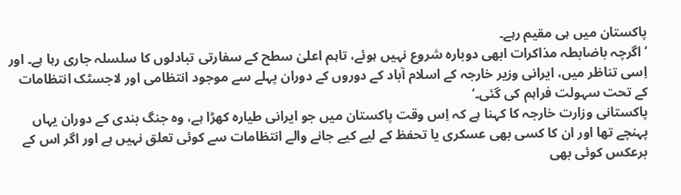پاکستان میں ہی مقیم رہے۔
’اگرچہ باضابطہ مذاکرات ابھی دوبارہ شروع نہیں ہوئے، تاہم اعلیٰ سطح کے سفارتی تبادلوں کا سلسلہ جاری رہا ہے۔ اور اِسی تناظر میں، ایرانی وزیر خارجہ کے اسلام آباد کے دوروں کے دوران پہلے سے موجود انتظامی اور لاجسٹک انتظامات کے تحت سہولت فراہم کی گئی۔‘
پاکستانی وزارت خارجہ کا کہنا ہے کہ اِس وقت پاکستان میں جو ایرانی طیارہ کھڑا ہے، وہ جنگ بندی کے دوران یہاں پہنچے تھا اور ان کا کسی بھی عسکری یا تحفظ کے لیے کیے جانے والے انتظامات سے کوئی تعلق نہیں ہے اور اگر اس کے برعکس کوئی بھی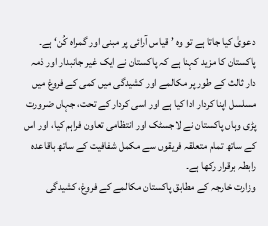دعویٰ کیا جاتا ہے تو وہ ’قیاس آرائی پر مبنی اور گمراہ کُن‘ ہے۔
پاکستان کا مزید کہنا ہے کہ پاکستان نے ایک غیر جانبدار اور ذمہ دار ثالث کے طور پر مکالمے اور کشیدگی میں کمی کے فروغ میں مسلسل اپنا کردار ادا کیا ہے اور اسی کردار کے تحت، جہاں ضرورت پڑی وہاں پاکستان نے لاجسٹک اور انتظامی تعاون فراہم کیا، اور اس کے ساتھ تمام متعلقہ فریقوں سے مکمل شفافیت کے ساتھ باقاعدہ رابطہ برقرار رکھا ہے۔
وزارت خارجہ کے مطابق پاکستان مکالمے کے فروغ، کشیدگی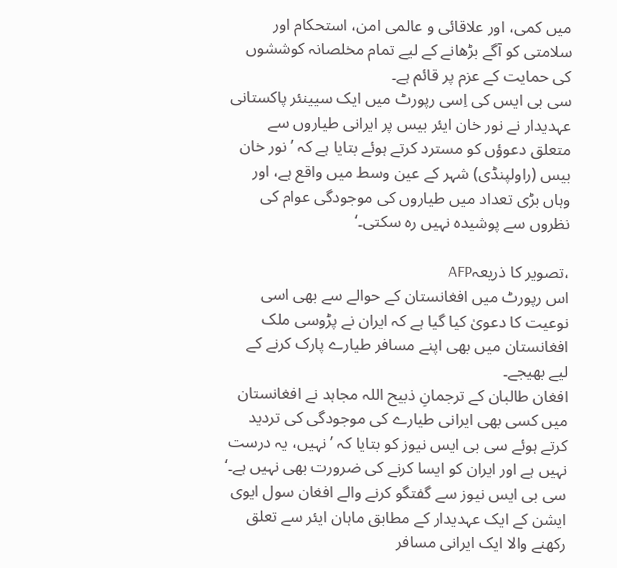میں کمی، اور علاقائی و عالمی امن، استحکام اور سلامتی کو آگے بڑھانے کے لیے تمام مخلصانہ کوششوں کی حمایت کے عزم پر قائم ہے۔
سی بی ایس کی اِسی رپورٹ میں ایک سیینئر پاکستانی عہدیدار نے نور خان ایئر بیس پر ایرانی طیاروں سے متعلق دعوؤں کو مسترد کرتے ہوئے بتایا ہے کہ ’نور خان بیس (راولپنڈی) شہر کے عین وسط میں واقع ہے، اور وہاں بڑی تعداد میں طیاروں کی موجودگی عوام کی نظروں سے پوشیدہ نہیں رہ سکتی۔‘

،تصویر کا ذریعہAFP
اس رپورٹ میں افغانستان کے حوالے سے بھی اسی نوعیت کا دعویٰ کیا گیا ہے کہ ایران نے پڑوسی ملک افغانستان میں بھی اپنے مسافر طیارے پارک کرنے کے لیے بھیجے۔
افغان طالبان کے ترجمانِ ذبیح اللہ مجاہد نے افغانستان میں کسی بھی ایرانی طیارے کی موجودگی کی تردید کرتے ہوئے سی بی ایس نیوز کو بتایا کہ ’نہیں، یہ درست نہیں ہے اور ایران کو ایسا کرنے کی ضرورت بھی نہیں ہے۔‘
سی بی ایس نیوز سے گفتگو کرنے والے افغان سول ایوی ایشن کے ایک عہدیدار کے مطابق ماہان ایئر سے تعلق رکھنے والا ایک ایرانی مسافر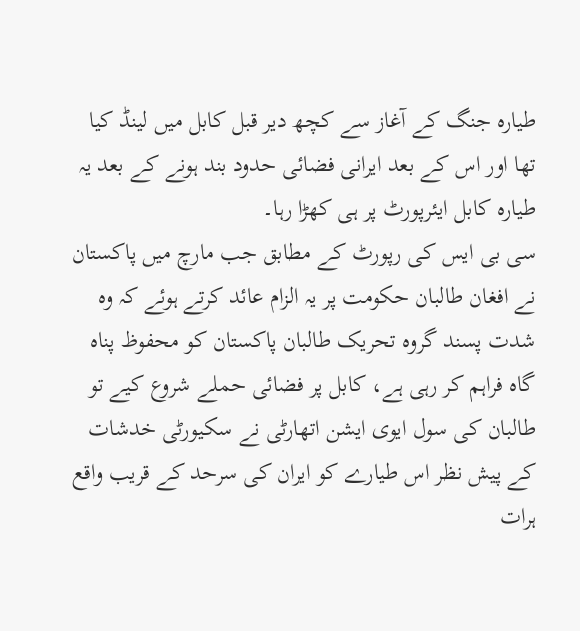طیارہ جنگ کے آغاز سے کچھ دیر قبل کابل میں لینڈ کیا تھا اور اس کے بعد ایرانی فضائی حدود بند ہونے کے بعد یہ طیارہ کابل ایئرپورٹ پر ہی کھڑا رہا۔
سی بی ایس کی رپورٹ کے مطابق جب مارچ میں پاکستان نے افغان طالبان حکومت پر یہ الزام عائد کرتے ہوئے کہ وہ شدت پسند گروہ تحریک طالبان پاکستان کو محفوظ پناہ گاہ فراہم کر رہی ہے، کابل پر فضائی حملے شروع کیے تو طالبان کی سول ایوی ایشن اتھارٹی نے سکیورٹی خدشات کے پیش نظر اس طیارے کو ایران کی سرحد کے قریب واقع ہرات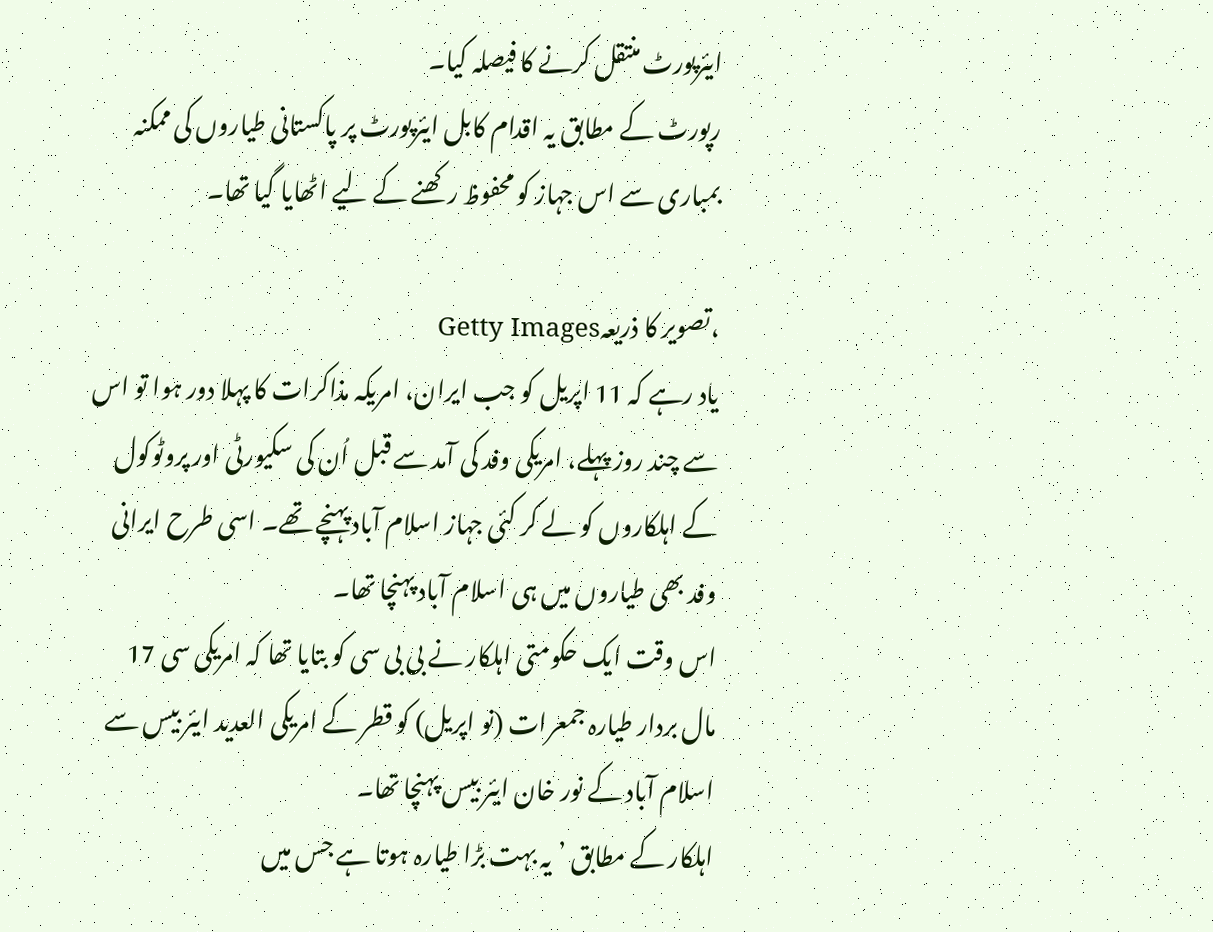ایئرپورٹ منتقل کرنے کا فیصلہ کیا۔
رپورٹ کے مطابق یہ اقدام کابل ایئرپورٹ پر پاکستانی طیاروں کی ممکنہ بمباری سے اس جہاز کو محفوظ رکھنے کے لیے اٹھایا گیا تھا۔

،تصویر کا ذریعہGetty Images
یاد رہے کہ 11 اپریل کو جب ایران، امریکہ مذاکرات کا پہلا دور ہوا تو اس سے چند روز پہلے، امریکی وفد کی آمد سے قبل اُن کی سکیورٹی اور پروٹوکول کے اہلکاروں کو لے کر کئی جہاز اسلام آباد پہنچے تھے۔ اسی طرح ایرانی وفد بھی طیاروں میں ہی اسلام آباد پہنچا تھا۔
اس وقت ایک حکومتی اہلکار نے بی بی سی کو بتایا تھا کہ امریکی سی 17 مال بردار طیارہ جمعرات (نو اپریل) کو قطر کے امریکی العدید ایئر بیس سے اسلام آباد کے نور خان ایئر بیس پہنچا تھا۔
اہلکار کے مطابق ’یہ بہت بڑا طیارہ ہوتا ہے جس میں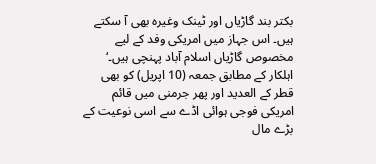بکتر بند گاڑیاں اور ٹینک وغیرہ بھی آ سکتے ہیں۔ اس جہاز میں امریکی وفد کے لیے مخصوص گاڑیاں اسلام آباد پہنچی ہیں۔‘
اہلکار کے مطابق جمعہ (10 اپریل) کو بھی قطر کے العدید اور پھر جرمنی میں قائم امریکی فوجی ہوائی اڈے سے اسی نوعیت کے بڑے مال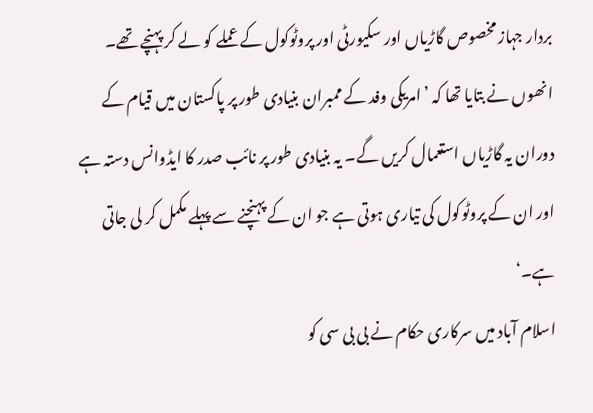بردار جہاز مخصوص گاڑیاں اور سکیورٹی اور پروٹوکول کے عملے کو لے کر پہنچے تھے۔
انھوں نے بتایا تھا کہ ’امریکی وفد کے ممبران بنیادی طور پر پاکستان میں قیام کے دوران یہ گاڑیاں استعمال کریں گے۔ یہ بنیادی طور پر نائب صدر کا ایڈوانس دستہ ہے اور ان کے پروٹوکول کی تیاری ہوتی ہے جو ان کے پہنچنے سے پہلے مکمل کر لی جاتی ہے۔‘
اسلام آباد میں سرکاری حکام نے بی بی سی کو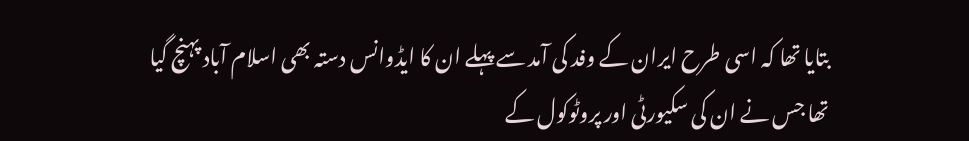بتایا تھا کہ اسی طرح ایران کے وفد کی آمد سے پہلے ان کا ایڈوانس دستہ بھی اسلام آباد پہنچ گیا تھا جس نے ان کی سکیورٹی اور پروٹوکول کے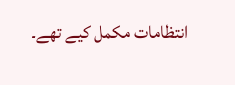انتظامات مکمل کیے تھے۔